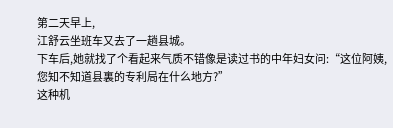第二天早上,
江舒云坐班车又去了一趟县城。
下车后,她就找了个看起来气质不错像是读过书的中年妇女问:“这位阿姨,您知不知道县裏的专利局在什么地方?”
这种机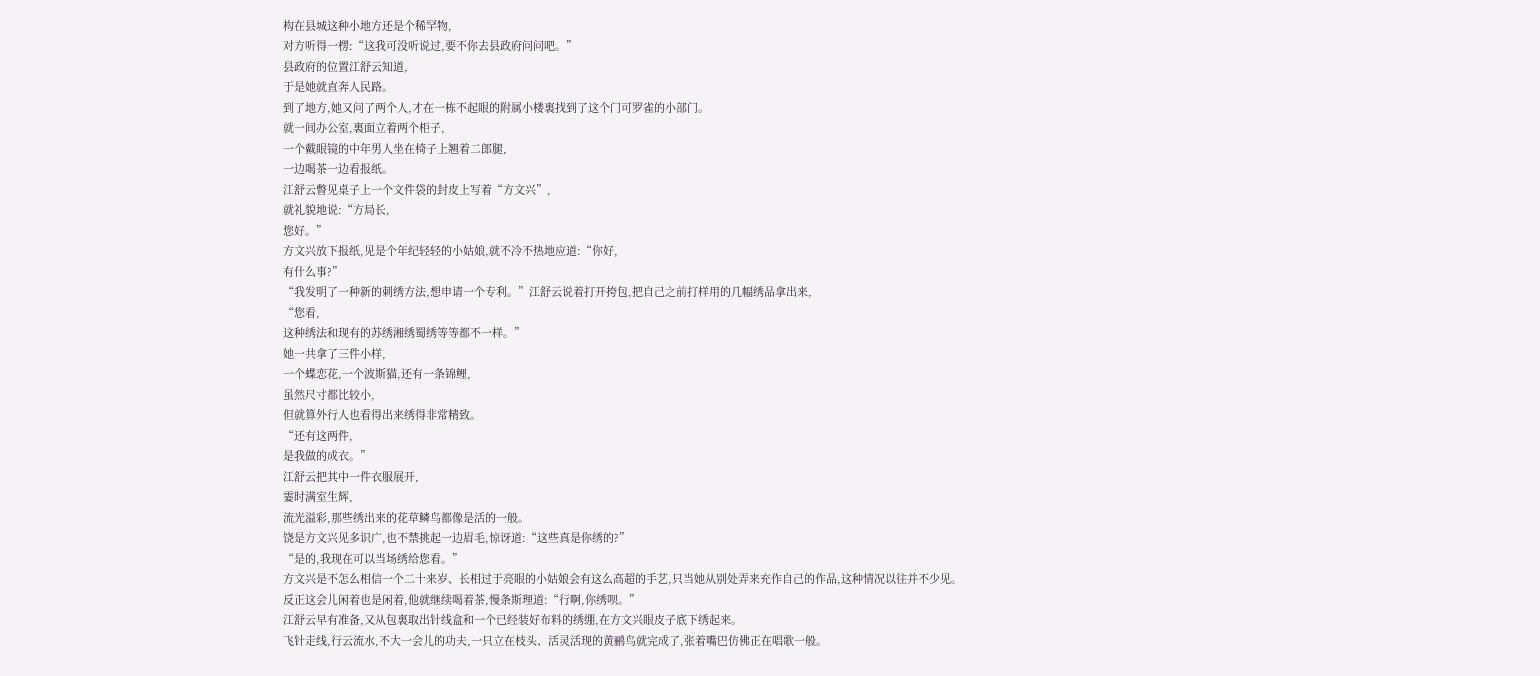构在县城这种小地方还是个稀罕物,
对方听得一楞:“这我可没听说过,要不你去县政府问问吧。”
县政府的位置江舒云知道,
于是她就直奔人民路。
到了地方,她又问了两个人,才在一栋不起眼的附属小楼裏找到了这个门可罗雀的小部门。
就一间办公室,裏面立着两个柜子,
一个戴眼镜的中年男人坐在椅子上翘着二郎腿,
一边喝茶一边看报纸。
江舒云瞥见桌子上一个文件袋的封皮上写着“方文兴”,
就礼貌地说:“方局长,
您好。”
方文兴放下报纸,见是个年纪轻轻的小姑娘,就不冷不热地应道:“你好,
有什么事?”
“我发明了一种新的刺绣方法,想申请一个专利。”江舒云说着打开挎包,把自己之前打样用的几幅绣品拿出来,
“您看,
这种绣法和现有的苏绣湘绣蜀绣等等都不一样。”
她一共拿了三件小样,
一个蝶恋花,一个波斯猫,还有一条锦鲤,
虽然尺寸都比较小,
但就算外行人也看得出来绣得非常精致。
“还有这两件,
是我做的成衣。”
江舒云把其中一件衣服展开,
霎时满室生辉,
流光溢彩,那些绣出来的花草鳞鸟都像是活的一般。
饶是方文兴见多识广,也不禁挑起一边眉毛,惊讶道:“这些真是你绣的?”
“是的,我现在可以当场绣给您看。”
方文兴是不怎么相信一个二十来岁、长相过于亮眼的小姑娘会有这么高超的手艺,只当她从别处弄来充作自己的作品,这种情况以往并不少见。
反正这会儿闲着也是闲着,他就继续喝着茶,慢条斯理道:“行啊,你绣呗。”
江舒云早有准备,又从包裏取出针线盒和一个已经装好布料的绣绷,在方文兴眼皮子底下绣起来。
飞针走线,行云流水,不大一会儿的功夫,一只立在枝头、活灵活现的黄鹂鸟就完成了,张着嘴巴仿佛正在唱歌一般。